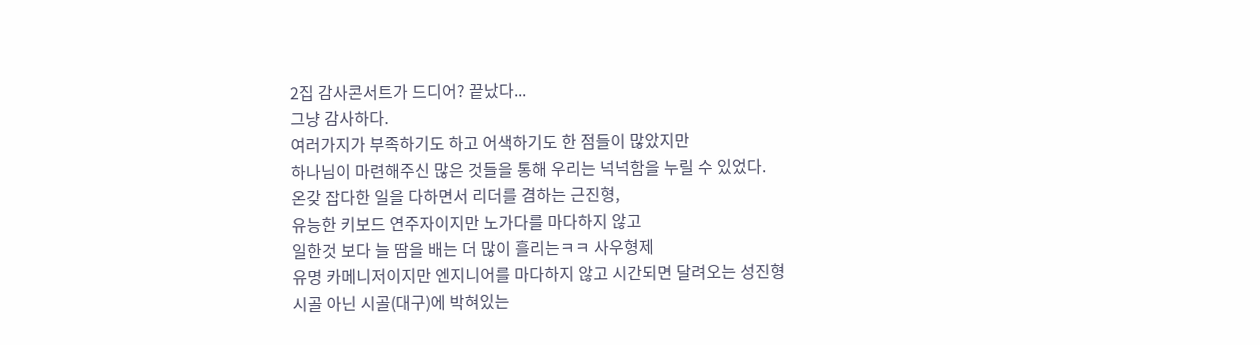2집 감사콘서트가 드디어? 끝났다...
그냥 감사하다.
여러가지가 부족하기도 하고 어색하기도 한 점들이 많았지만
하나님이 마련해주신 많은 것들을 통해 우리는 넉넉함을 누릴 수 있었다.
온갖 잡다한 일을 다하면서 리더를 겸하는 근진형,
유능한 키보드 연주자이지만 노가다를 마다하지 않고
일한것 보다 늘 땀을 배는 더 많이 흘리는ㅋㅋ 사우형제
유명 카메니저이지만 엔지니어를 마다하지 않고 시간되면 달려오는 성진형
시골 아닌 시골(대구)에 박혀있는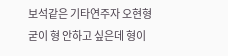보석같은 기타연주자 오현형
굳이 형 안하고 싶은데 형이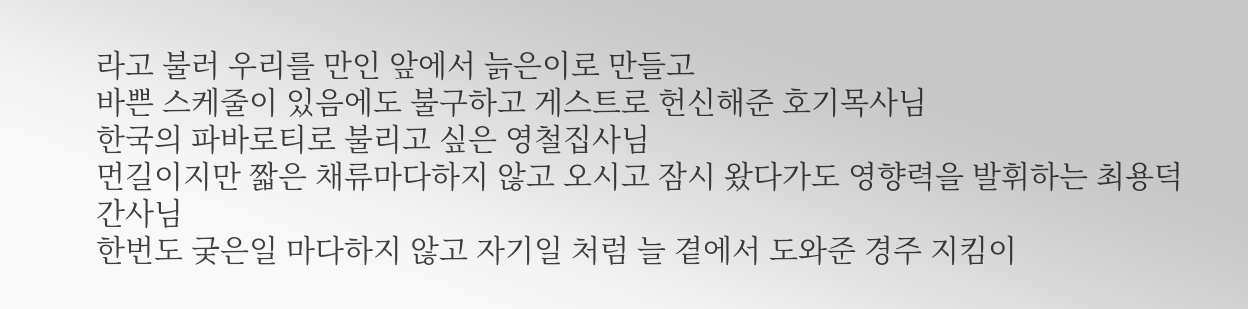라고 불러 우리를 만인 앞에서 늙은이로 만들고
바쁜 스케줄이 있음에도 불구하고 게스트로 헌신해준 호기목사님
한국의 파바로티로 불리고 싶은 영철집사님
먼길이지만 짧은 채류마다하지 않고 오시고 잠시 왔다가도 영향력을 발휘하는 최용덕 간사님
한번도 궂은일 마다하지 않고 자기일 처럼 늘 곁에서 도와준 경주 지킴이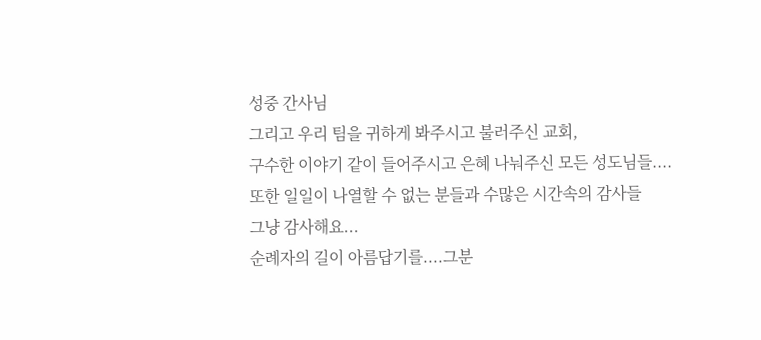성중 간사님
그리고 우리 팀을 귀하게 봐주시고 불러주신 교회,
구수한 이야기 같이 들어주시고 은혜 나눠주신 모든 성도님들....
또한 일일이 나열할 수 없는 분들과 수많은 시간속의 감사들
그냥 감사해요...
순례자의 길이 아름답기를....그분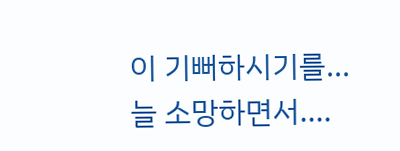이 기뻐하시기를...늘 소망하면서....